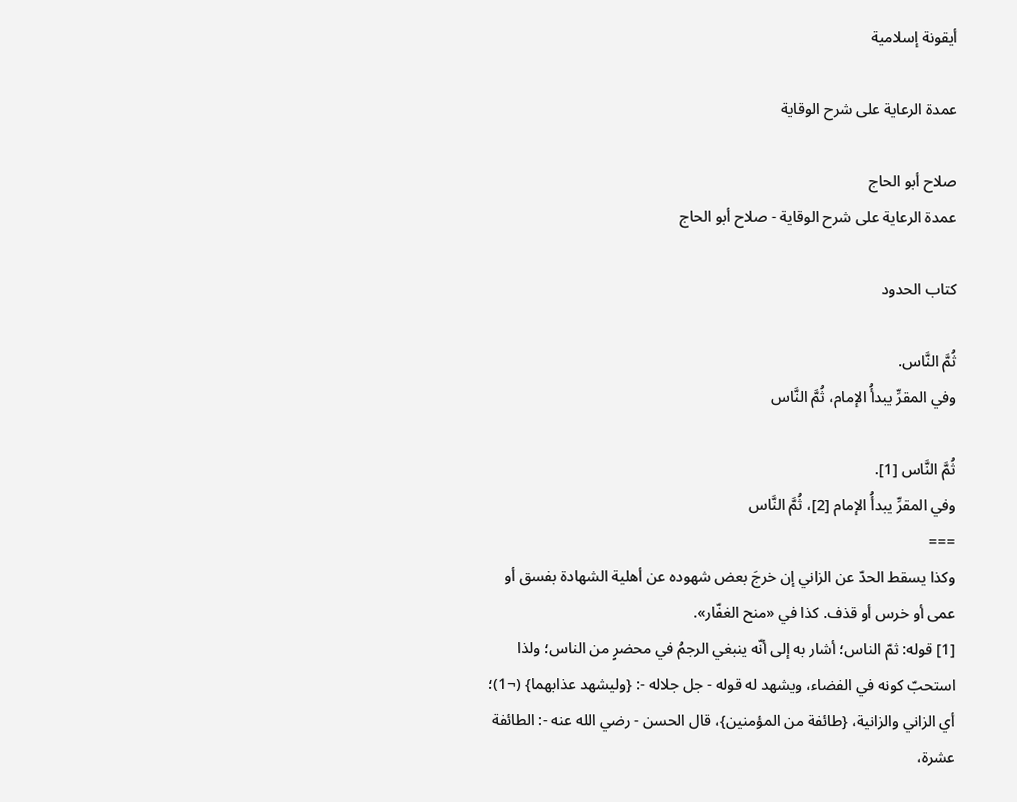أيقونة إسلامية

عمدة الرعاية على شرح الوقاية

صلاح أبو الحاج
عمدة الرعاية على شرح الوقاية - صلاح أبو الحاج

كتاب الحدود

ثُمَّ النَّاس.
وفي المقرِّ يبدأُ الإمام، ثُمَّ النَّاس

ثُمَّ النَّاس [1].
وفي المقرِّ يبدأُ الإمام [2]، ثُمَّ النَّاس
===
وكذا يسقط الحدّ عن الزاني إن خرجَ بعض شهوده عن أهلية الشهادة بفسق أو عمى أو خرس أو قذف. كذا في «منح الغفّار».
[1] قوله: ثمّ الناس؛ أشار به إلى أنّه ينبغي الرجمُ في محضرٍ من الناس؛ ولذا استحبّ كونه في الفضاء، ويشهد له قوله - جل جلاله -: {وليشهد عذابهما} (¬1)؛ أي الزاني والزانية، {طائفة من المؤمنين}، قال الحسن - رضي الله عنه -: الطائفة عشرة،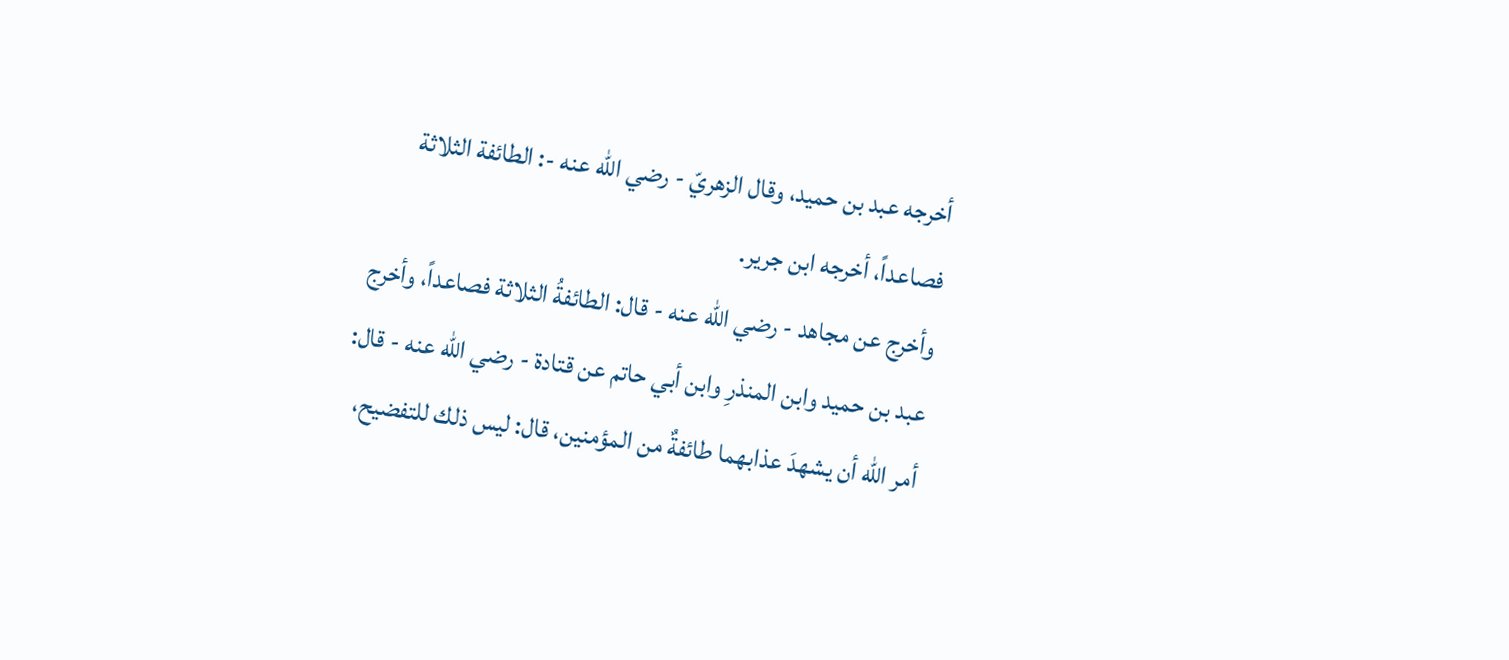أخرجه عبد بن حميد، وقال الزهريّ - رضي الله عنه -: الطائفة الثلاثة فصاعداً، أخرجه ابن جرير.
وأخرج عن مجاهد - رضي الله عنه - قال: الطائفةُ الثلاثة فصاعداً، وأخرج عبد بن حميد وابن المنذرِ وابن أبي حاتم عن قتادة - رضي الله عنه - قال: أمر الله أن يشهدَ عذابهما طائفةٌ من المؤمنين، قال: ليس ذلك للتفضيح،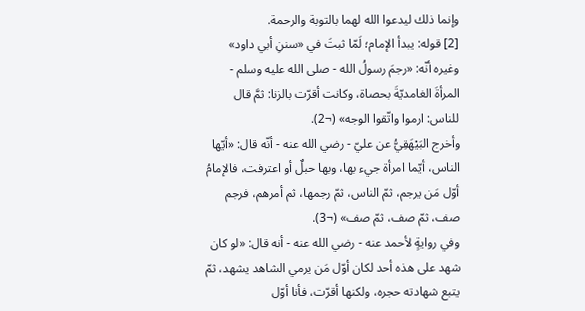وإنما ذلك ليدعوا الله لهما بالتوبة والرحمة.
[2] قوله: يبدأ الإمام؛ لَمّا ثبتَ في «سننِ أبي داود» وغيره أنّه: «رجمَ رسولُ الله - صلى الله عليه وسلم - المرأةَ الغامديّةَ بحصاة، وكانت أقرّت بالزنا: ثمَّ قال للناس: ارموا واتّقوا الوجه» (¬2).
وأخرج البَيْهَقِيُّ عن عليّ - رضي الله عنه - أنّه قال: «أيّها الناس، أيّما امرأة جيء بها، وبها حبلٌ أو اعترفت، فالإمامُ أوّل مَن يرجم، ثمّ الناس، ثمّ رجمها، ثم أمرهم، فرجم صف، ثمّ صف، ثمّ صف» (¬3).
وفي روايةٍ لأحمد عنه - رضي الله عنه - أنه قال: «لو كان شهد على هذه أحد لكان أوّل مَن يرمي الشاهد يشهد، ثمّ يتبع شهادته حجره، ولكنها أقرّت، فأنا أوّل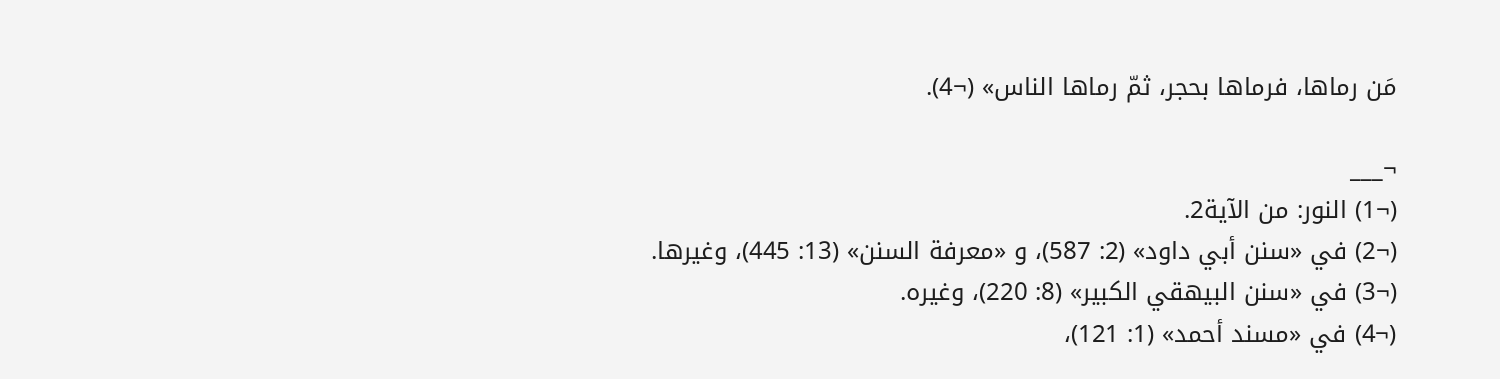مَن رماها، فرماها بحجر، ثمّ رماها الناس» (¬4).

¬___
(¬1) النور: من الآية2.
(¬2) في «سنن أبي داود» (2: 587)، و «معرفة السنن» (13: 445)، وغيرها.
(¬3) في «سنن البيهقي الكبير» (8: 220)، وغيره.
(¬4) في «مسند أحمد» (1: 121)،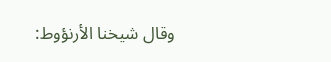وقال شيخنا الأرنؤوط: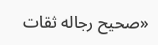«صحيح رجاله ثقات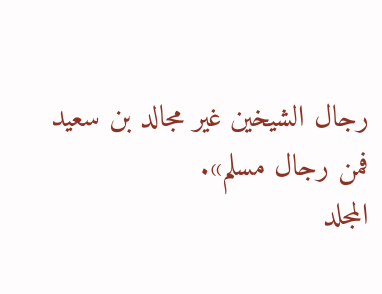رجال الشيخين غير مجالد بن سعيد فمن رجال مسلم».
المجلد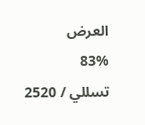العرض
83%
تسللي / 2520